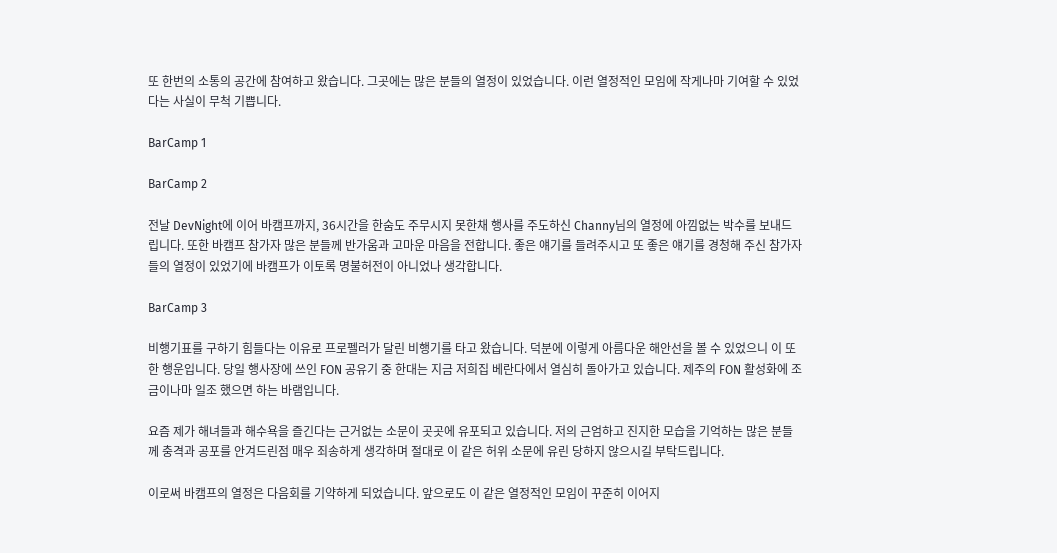또 한번의 소통의 공간에 참여하고 왔습니다. 그곳에는 많은 분들의 열정이 있었습니다. 이런 열정적인 모임에 작게나마 기여할 수 있었다는 사실이 무척 기쁩니다.

BarCamp 1

BarCamp 2

전날 DevNight에 이어 바캠프까지, 36시간을 한숨도 주무시지 못한채 행사를 주도하신 Channy님의 열정에 아낌없는 박수를 보내드립니다. 또한 바캠프 참가자 많은 분들께 반가움과 고마운 마음을 전합니다. 좋은 얘기를 들려주시고 또 좋은 얘기를 경청해 주신 참가자들의 열정이 있었기에 바캠프가 이토록 명불허전이 아니었나 생각합니다.

BarCamp 3

비행기표를 구하기 힘들다는 이유로 프로펠러가 달린 비행기를 타고 왔습니다. 덕분에 이렇게 아름다운 해안선을 볼 수 있었으니 이 또한 행운입니다. 당일 행사장에 쓰인 FON 공유기 중 한대는 지금 저희집 베란다에서 열심히 돌아가고 있습니다. 제주의 FON 활성화에 조금이나마 일조 했으면 하는 바램입니다.

요즘 제가 해녀들과 해수욕을 즐긴다는 근거없는 소문이 곳곳에 유포되고 있습니다. 저의 근엄하고 진지한 모습을 기억하는 많은 분들께 충격과 공포를 안겨드린점 매우 죄송하게 생각하며 절대로 이 같은 허위 소문에 유린 당하지 않으시길 부탁드립니다.

이로써 바캠프의 열정은 다음회를 기약하게 되었습니다. 앞으로도 이 같은 열정적인 모임이 꾸준히 이어지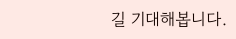길 기대해봅니다.